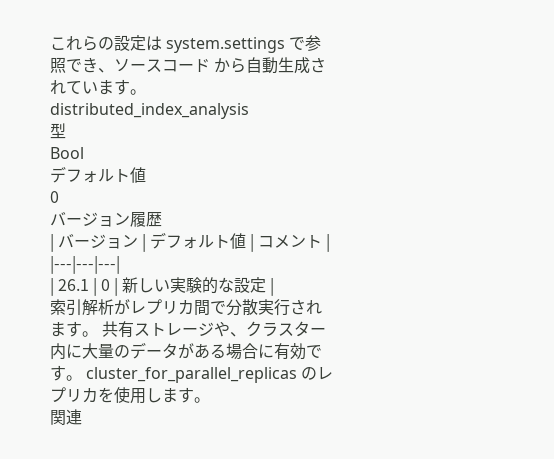これらの設定は system.settings で参照でき、ソースコード から自動生成されています。
distributed_index_analysis
型
Bool
デフォルト値
0
バージョン履歴
| バージョン | デフォルト値 | コメント |
|---|---|---|
| 26.1 | 0 | 新しい実験的な設定 |
索引解析がレプリカ間で分散実行されます。 共有ストレージや、クラスター内に大量のデータがある場合に有効です。 cluster_for_parallel_replicas のレプリカを使用します。
関連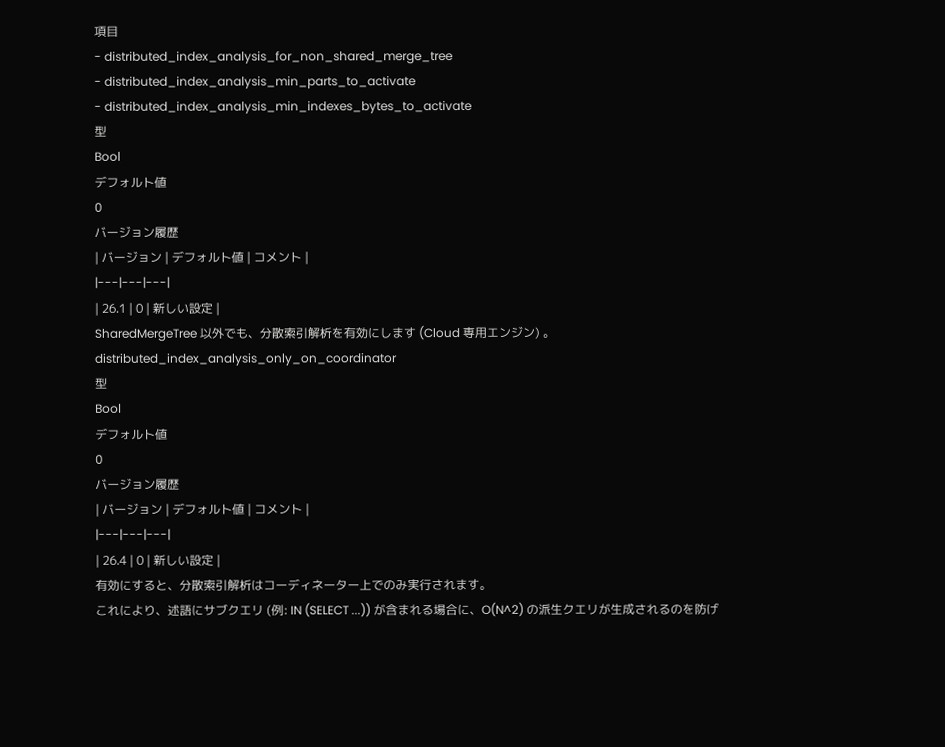項目
- distributed_index_analysis_for_non_shared_merge_tree
- distributed_index_analysis_min_parts_to_activate
- distributed_index_analysis_min_indexes_bytes_to_activate
型
Bool
デフォルト値
0
バージョン履歴
| バージョン | デフォルト値 | コメント |
|---|---|---|
| 26.1 | 0 | 新しい設定 |
SharedMergeTree 以外でも、分散索引解析を有効にします (Cloud 専用エンジン) 。
distributed_index_analysis_only_on_coordinator
型
Bool
デフォルト値
0
バージョン履歴
| バージョン | デフォルト値 | コメント |
|---|---|---|
| 26.4 | 0 | 新しい設定 |
有効にすると、分散索引解析はコーディネーター上でのみ実行されます。
これにより、述語にサブクエリ (例: IN (SELECT ...)) が含まれる場合に、O(N^2) の派生クエリが生成されるのを防げ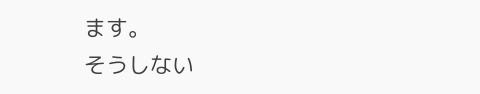ます。
そうしない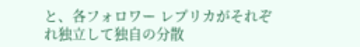と、各フォロワー レプリカがそれぞれ独立して独自の分散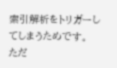索引解析をトリガーしてしまうためです。
ただ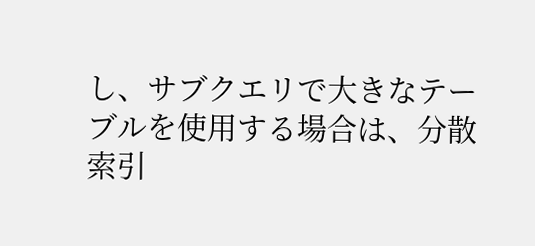し、サブクエリで大きなテーブルを使用する場合は、分散索引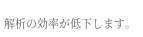解析の効率が低下します。